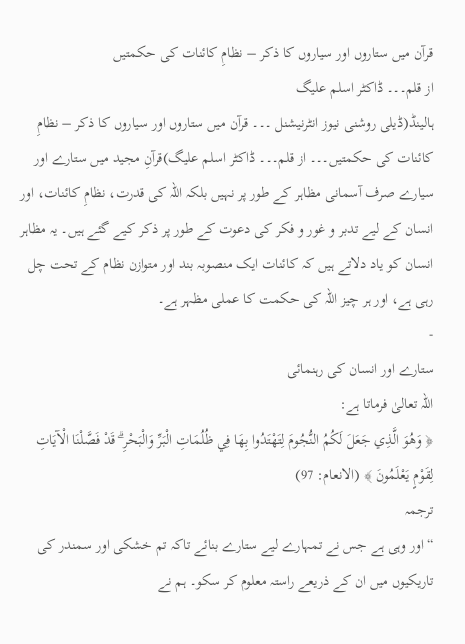قرآن میں ستاروں اور سیاروں کا ذکر – نظامِ کائنات کی حکمتیں
از قلم۔۔۔ ڈاکٹر اسلم علیگ
ہالینڈ(ڈیلی روشنی نیوز انٹرنیشنل ۔۔۔ قرآن میں ستاروں اور سیاروں کا ذکر – نظامِ کائنات کی حکمتیں۔۔۔ از قلم۔۔۔ ڈاکٹر اسلم علیگ)قرآنِ مجید میں ستارے اور سیارے صرف آسمانی مظاہر کے طور پر نہیں بلکہ اللہ کی قدرت، نظامِ کائنات، اور انسان کے لیے تدبر و غور و فکر کی دعوت کے طور پر ذکر کیے گئے ہیں۔ یہ مظاہر انسان کو یاد دلاتے ہیں کہ کائنات ایک منصوبہ بند اور متوازن نظام کے تحت چل رہی ہے، اور ہر چیز اللہ کی حکمت کا عملی مظہر ہے۔
-
ستارے اور انسان کی رہنمائی
اللہ تعالیٰ فرماتا ہے:
﴿ وَهُوَ الَّذِي جَعَلَ لَكُمُ النُّجُومَ لِتَهْتَدُوا بِهَا فِي ظُلُمَاتِ الْبَرِّ وَالْبَحْرِ ۗ قَدْ فَصَّلْنَا الْآيَاتِ لِقَوْمٍ يَعْلَمُونَ ﴾ (الانعام: 97)
ترجمہ
“اور وہی ہے جس نے تمہارے لیے ستارے بنائے تاکہ تم خشکی اور سمندر کی تاریکیوں میں ان کے ذریعے راستہ معلوم کر سکو۔ ہم نے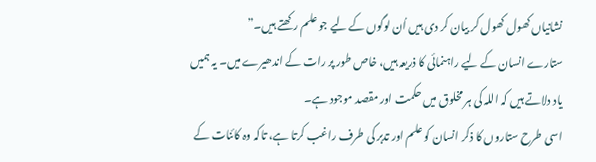نشانیاں کھول کھول کر بیان کر دی ہیں اُن لوگوں کے لیے جو علم رکھتے ہیں۔”
ستارے انسان کے لیے راہنمائی کا ذریعہ ہیں، خاص طور پر رات کے اندھیرے میں۔ یہ ہمیں یاد دلاتے ہیں کہ اللہ کی ہر مخلوق میں حکمت اور مقصد موجود ہے۔
اسی طرح ستاروں کا ذکر انسان کو علم اور تدبر کی طرف راغب کرتا ہے، تاکہ وہ کائنات کے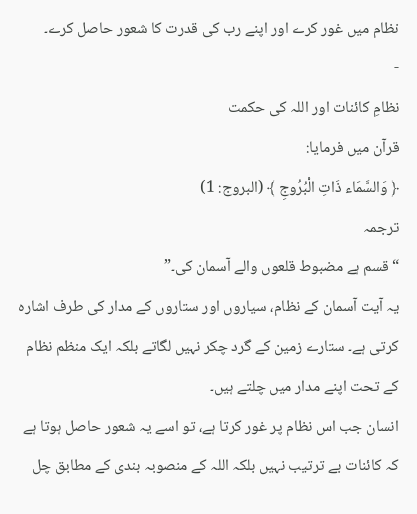نظام میں غور کرے اور اپنے رب کی قدرت کا شعور حاصل کرے۔
-
نظامِ کائنات اور اللہ کی حکمت
قرآن میں فرمایا:
﴿ وَالسَّمَاء ذَاتِ الْبُرُوجِ ﴾ (البروج: 1)
ترجمہ
“قسم ہے مضبوط قلعوں والے آسمان کی۔”
یہ آیت آسمان کے نظام، سیاروں اور ستاروں کے مدار کی طرف اشارہ کرتی ہے۔ ستارے زمین کے گرد چکر نہیں لگاتے بلکہ ایک منظم نظام کے تحت اپنے مدار میں چلتے ہیں۔
انسان جب اس نظام پر غور کرتا ہے، تو اسے یہ شعور حاصل ہوتا ہے کہ کائنات بے ترتیب نہیں بلکہ اللہ کے منصوبہ بندی کے مطابق چل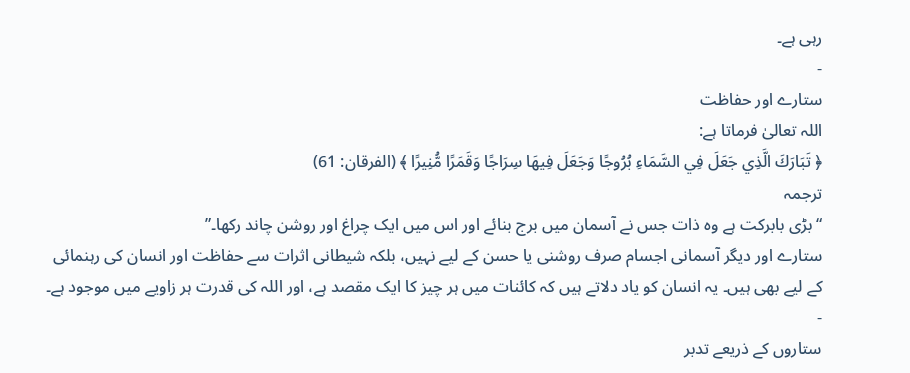رہی ہے۔
-
ستارے اور حفاظت
اللہ تعالیٰ فرماتا ہے:
﴿ تَبَارَكَ الَّذِي جَعَلَ فِي السَّمَاءِ بُرُوجًا وَجَعَلَ فِيهَا سِرَاجًا وَقَمَرًا مُّنِيرًا ﴾ (الفرقان: 61)
ترجمہ
“بڑی بابرکت ہے وہ ذات جس نے آسمان میں برج بنائے اور اس میں ایک چراغ اور روشن چاند رکھا۔”
ستارے اور دیگر آسمانی اجسام صرف روشنی یا حسن کے لیے نہیں، بلکہ شیطانی اثرات سے حفاظت اور انسان کی رہنمائی کے لیے بھی ہیں۔ یہ انسان کو یاد دلاتے ہیں کہ کائنات میں ہر چیز کا ایک مقصد ہے، اور اللہ کی قدرت ہر زاویے میں موجود ہے۔
-
ستاروں کے ذریعے تدبر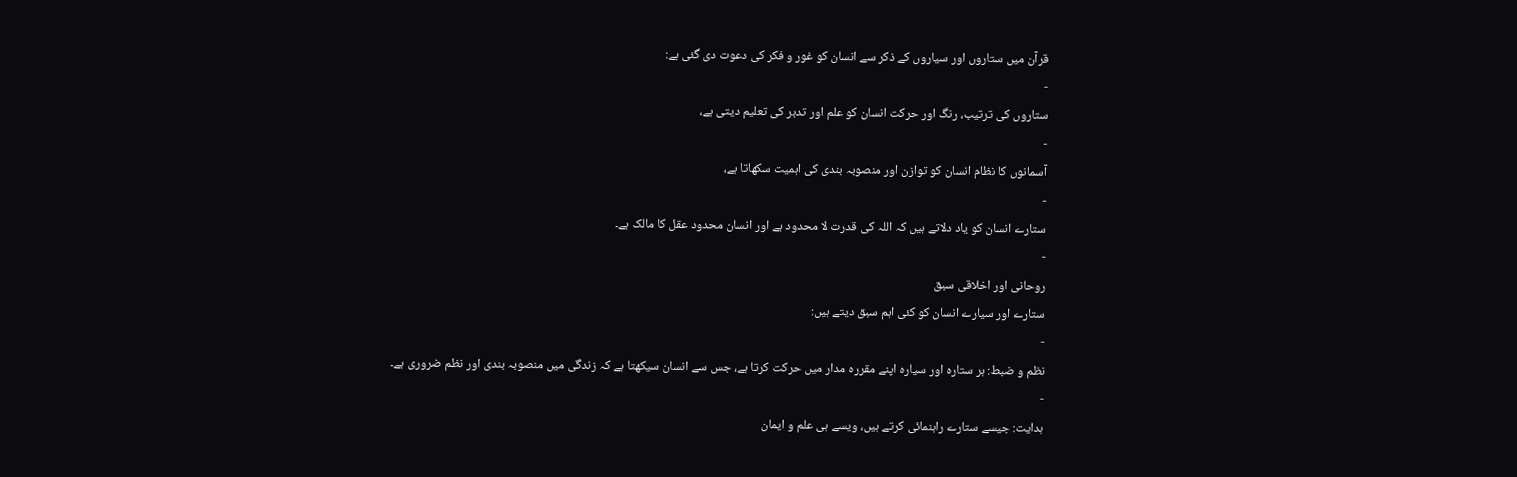قرآن میں ستاروں اور سیاروں کے ذکر سے انسان کو غور و فکر کی دعوت دی گئی ہے:
-
ستاروں کی ترتیب، رنگ اور حرکت انسان کو علم اور تدبر کی تعلیم دیتی ہے،
-
آسمانوں کا نظام انسان کو توازن اور منصوبہ بندی کی اہمیت سکھاتا ہے،
-
ستارے انسان کو یاد دلاتے ہیں کہ اللہ کی قدرت لا محدود ہے اور انسان محدود عقل کا مالک ہے۔
-
روحانی اور اخلاقی سبق
ستارے اور سیارے انسان کو کئی اہم سبق دیتے ہیں:
-
نظم و ضبط: ہر ستارہ اور سیارہ اپنے مقررہ مدار میں حرکت کرتا ہے، جس سے انسان سیکھتا ہے کہ زندگی میں منصوبہ بندی اور نظم ضروری ہے۔
-
ہدایت: جیسے ستارے راہنمائی کرتے ہیں، ویسے ہی علم و ایمان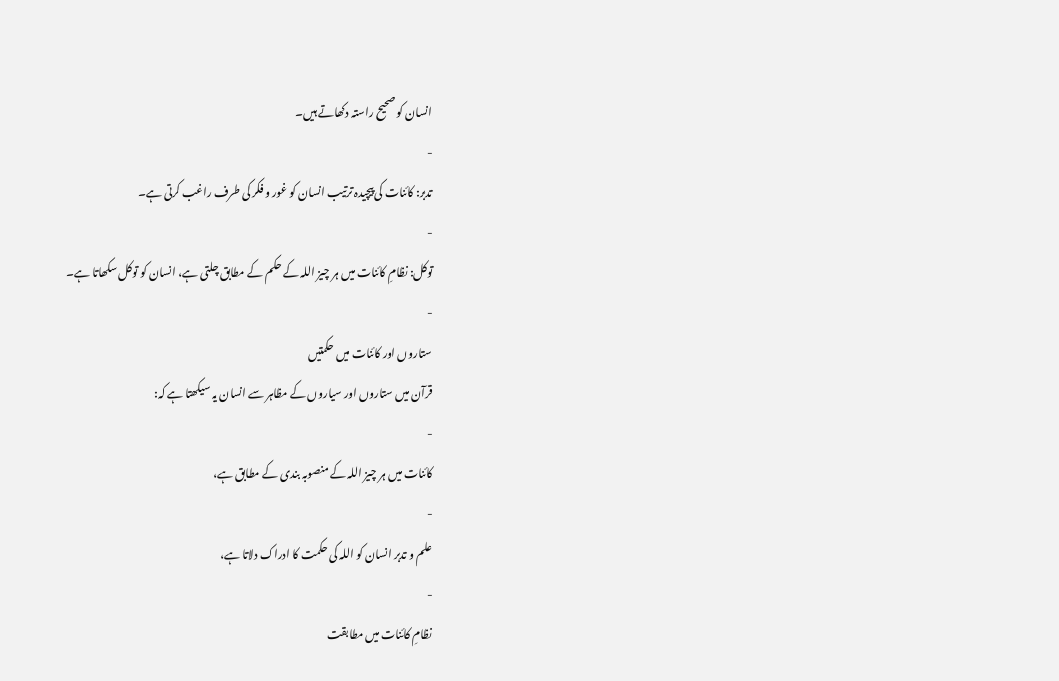انسان کو صحیح راستہ دکھاتے ہیں۔
-
تدبر: کائنات کی پیچیدہ ترتیب انسان کو غور و فکر کی طرف راغب کرتی ہے۔
-
توکل: نظامِ کائنات میں ہر چیز اللہ کے حکم کے مطابق چلتی ہے، انسان کو توکل سکھاتا ہے۔
-
ستاروں اور کائنات میں حکمتیں
قرآن میں ستاروں اور سیاروں کے مظاہر سے انسان یہ سیکھتا ہے کہ:
-
کائنات میں ہر چیز اللہ کے منصوبہ بندی کے مطابق ہے،
-
علم و تدبر انسان کو اللہ کی حکمت کا ادراک دلاتا ہے،
-
نظامِ کائنات میں مطابقت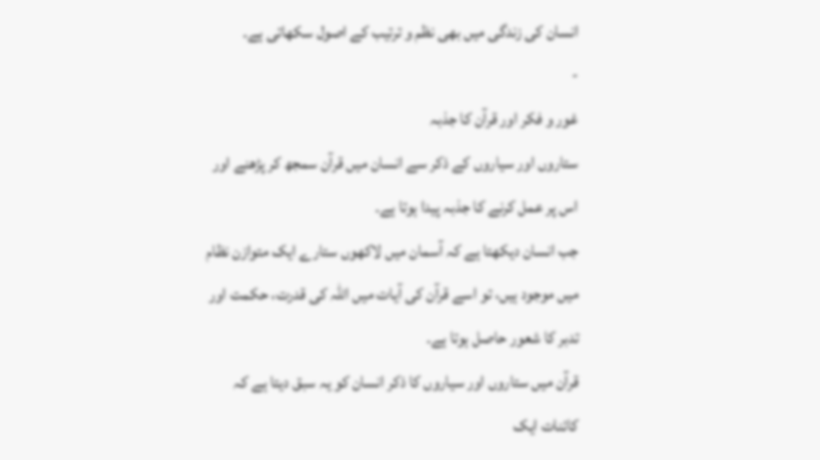انسان کی زندگی میں بھی نظم و ترتیب کے اصول سکھاتی ہے۔
-
غور و فکر اور قرآن کا جذبہ
ستاروں اور سیاروں کے ذکر سے انسان میں قرآن سمجھ کر پڑھنے اور اس پر عمل کرنے کا جذبہ پیدا ہوتا ہے۔
جب انسان دیکھتا ہے کہ آسمان میں لاکھوں ستارے ایک متوازن نظام میں موجود ہیں، تو اسے قرآن کی آیات میں اللہ کی قدرت، حکمت اور تدبر کا شعور حاصل ہوتا ہے۔
قرآن میں ستاروں اور سیاروں کا ذکر انسان کو یہ سبق دیتا ہے کہ کائنات ایک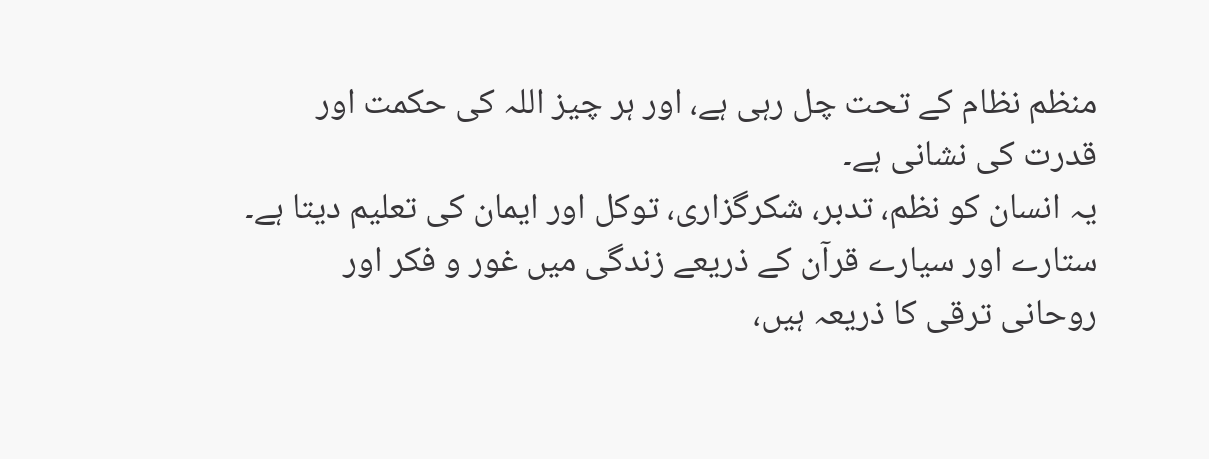منظم نظام کے تحت چل رہی ہے، اور ہر چیز اللہ کی حکمت اور قدرت کی نشانی ہے۔
یہ انسان کو نظم، تدبر، شکرگزاری، توکل اور ایمان کی تعلیم دیتا ہے۔ ستارے اور سیارے قرآن کے ذریعے زندگی میں غور و فکر اور روحانی ترقی کا ذریعہ ہیں،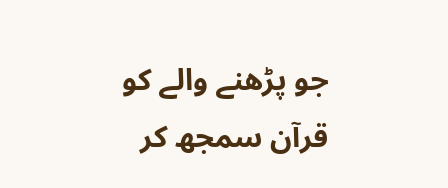جو پڑھنے والے کو قرآن سمجھ کر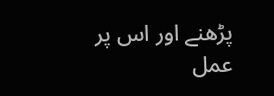پڑھنے اور اس پر عمل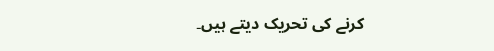کرنے کی تحریک دیتے ہیں۔